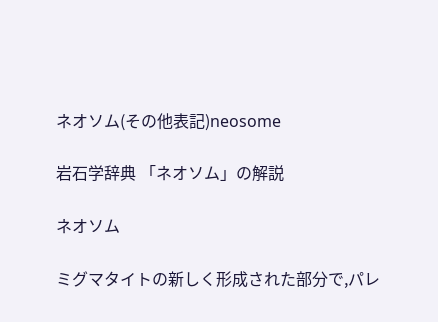ネオソム(その他表記)neosome

岩石学辞典 「ネオソム」の解説

ネオソム

ミグマタイトの新しく形成された部分で,パレ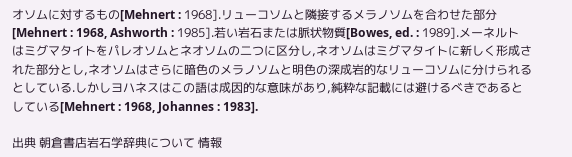オソムに対するもの[Mehnert : 1968].リューコソムと隣接するメラノソムを合わせた部分[Mehnert : 1968, Ashworth : 1985].若い岩石または脈状物質[Bowes, ed. : 1989].メーネルトはミグマタイトをパレオソムとネオソムの二つに区分し,ネオソムはミグマタイトに新しく形成された部分とし,ネオソムはさらに暗色のメラノソムと明色の深成岩的なリューコソムに分けられるとしている.しかしヨハネスはこの語は成因的な意味があり,純粋な記載には避けるべきであるとしている[Mehnert : 1968, Johannes : 1983].

出典 朝倉書店岩石学辞典について 情報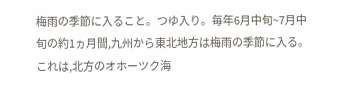梅雨の季節に入ること。つゆ入り。毎年6月中旬~7月中旬の約1ヵ月間,九州から東北地方は梅雨の季節に入る。これは,北方のオホーツク海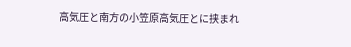高気圧と南方の小笠原高気圧とに挟まれ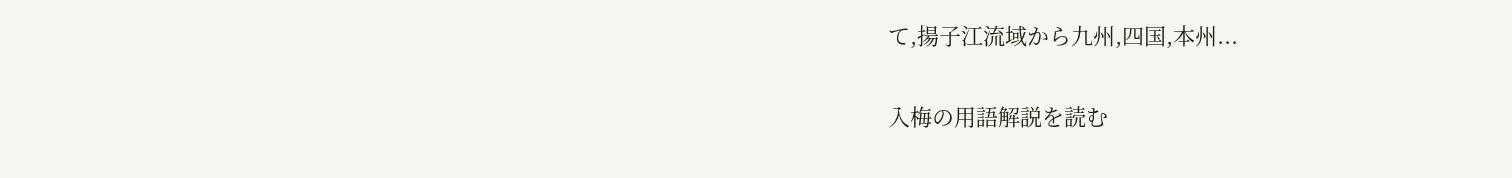て,揚子江流域から九州,四国,本州...

入梅の用語解説を読む